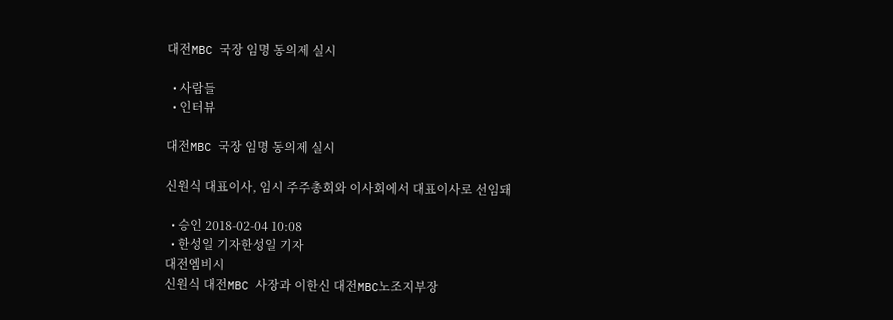대전MBC 국장 임명 동의제 실시

  • 사람들
  • 인터뷰

대전MBC 국장 임명 동의제 실시

신원식 대표이사, 임시 주주총회와 이사회에서 대표이사로 선임돼

  • 승인 2018-02-04 10:08
  • 한성일 기자한성일 기자
대전엠비시
신원식 대전MBC 사장과 이한신 대전MBC노조지부장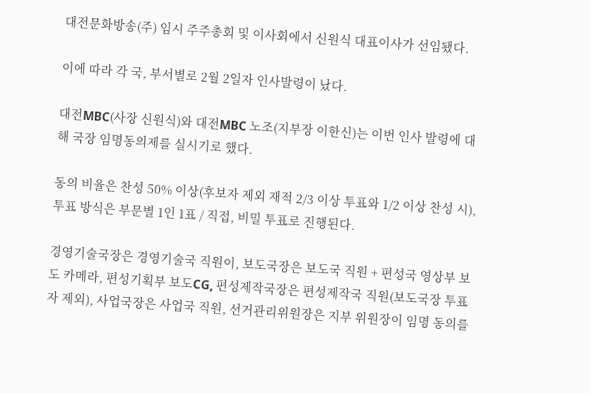대전문화방송(주) 임시 주주총회 및 이사회에서 신원식 대표이사가 선임됐다.

이에 따라 각 국, 부서별로 2월 2일자 인사발령이 났다.

대전MBC(사장 신원식)와 대전MBC 노조(지부장 이한신)는 이번 인사 발령에 대해 국장 임명동의제를 실시기로 했다.

동의 비율은 찬성 50% 이상(후보자 제외 재적 2/3 이상 투표와 1/2 이상 찬성 시), 투표 방식은 부문별 1인 1표 / 직접, 비밀 투표로 진행된다.

경영기술국장은 경영기술국 직원이, 보도국장은 보도국 직원 + 편성국 영상부 보도 카메라, 편성기획부 보도CG, 편성제작국장은 편성제작국 직원(보도국장 투표자 제외), 사업국장은 사업국 직원, 선거관리위원장은 지부 위원장이 임명 동의를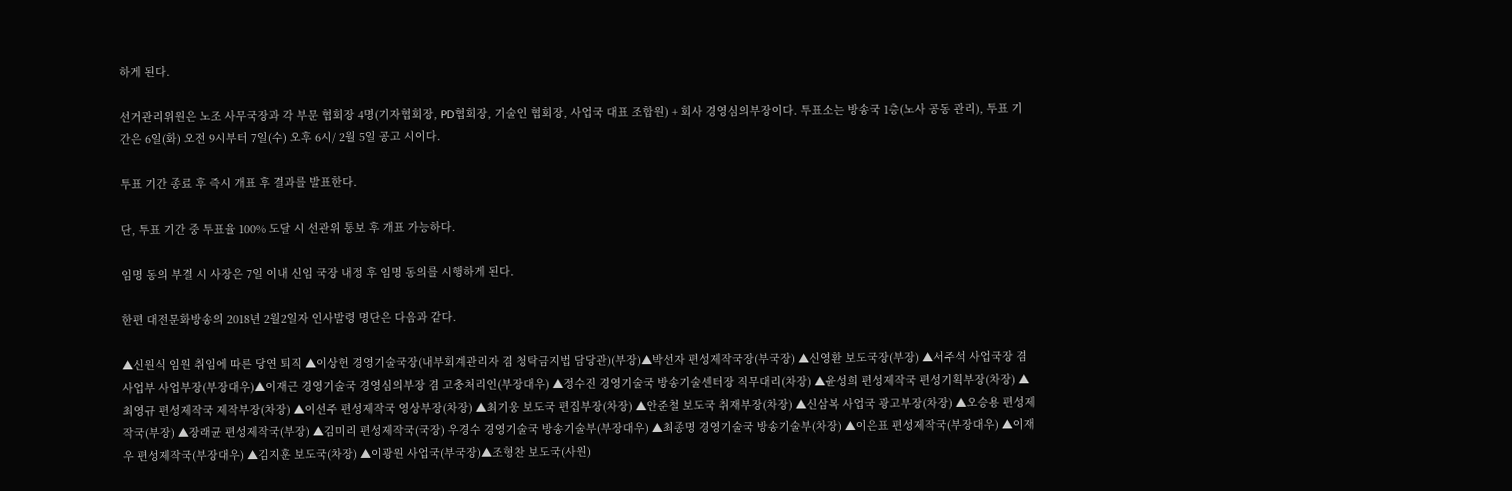하게 된다.

선거관리위원은 노조 사무국장과 각 부문 협회장 4명(기자협회장, PD협회장, 기술인 협회장, 사업국 대표 조합원) + 회사 경영심의부장이다. 투표소는 방송국 1층(노사 공동 관리), 투표 기간은 6일(화) 오전 9시부터 7일(수) 오후 6시/ 2월 5일 공고 시이다.

투표 기간 종료 후 즉시 개표 후 결과를 발표한다.

단, 투표 기간 중 투표율 100% 도달 시 선관위 통보 후 개표 가능하다.

임명 동의 부결 시 사장은 7일 이내 신임 국장 내정 후 임명 동의를 시행하게 된다.

한편 대전문화방송의 2018년 2월2일자 인사발령 명단은 다음과 같다.

▲신원식 임원 취임에 따른 당연 퇴직 ▲이상헌 경영기술국장(내부회계관리자 겸 청탁금지법 담당관)(부장)▲박선자 편성제작국장(부국장) ▲신영환 보도국장(부장) ▲서주석 사업국장 겸 사업부 사업부장(부장대우)▲이재근 경영기술국 경영심의부장 겸 고충처리인(부장대우) ▲정수진 경영기술국 방송기술센터장 직무대리(차장) ▲윤성희 편성제작국 편성기획부장(차장) ▲최영규 편성제작국 제작부장(차장) ▲이선주 편성제작국 영상부장(차장) ▲최기웅 보도국 편집부장(차장) ▲안준철 보도국 취재부장(차장) ▲신삼복 사업국 광고부장(차장) ▲오승용 편성제작국(부장) ▲장래균 편성제작국(부장) ▲김미리 편성제작국(국장) 우경수 경영기술국 방송기술부(부장대우) ▲최종명 경영기술국 방송기술부(차장) ▲이은표 편성제작국(부장대우) ▲이재우 편성제작국(부장대우) ▲김지훈 보도국(차장) ▲이광원 사업국(부국장)▲조형찬 보도국(사원)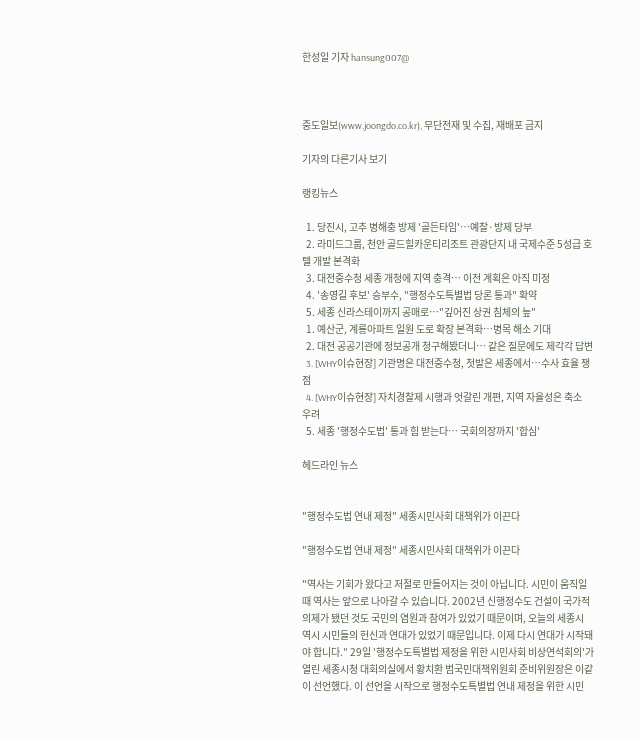한성일 기자 hansung007@



중도일보(www.joongdo.co.kr), 무단전재 및 수집, 재배포 금지

기자의 다른기사 보기

랭킹뉴스

  1. 당진시, 고추 병해충 방제 '골든타임'…예찰·방제 당부
  2. 라미드그룹, 천안 골드힐카운티리조트 관광단지 내 국제수준 5성급 호텔 개발 본격화
  3. 대전중수청 세종 개청에 지역 충격… 이전 계획은 아직 미정
  4. '송영길 후보' 승부수, "행정수도특별법 당론 통과" 확약
  5. 세종 신라스테이까지 공매로…"깊어진 상권 침체의 늪"
  1. 예산군, 계룡아파트 일원 도로 확장 본격화…병목 해소 기대
  2. 대전 공공기관에 정보공개 청구해봤더니… 같은 질문에도 제각각 답변
  3. [WHY이슈현장] 기관명은 대전중수청, 첫발은 세종에서…수사 효율 쟁점
  4. [WHY이슈현장] 자치경찰제 시행과 엇갈린 개편, 지역 자율성은 축소 우려
  5. 세종 '행정수도법' 통과 힘 받는다… 국회의장까지 '합심'

헤드라인 뉴스


"행정수도법 연내 제정" 세종시민사회 대책위가 이끈다

"행정수도법 연내 제정" 세종시민사회 대책위가 이끈다

"역사는 기회가 왔다고 저절로 만들어지는 것이 아닙니다. 시민이 움직일 때 역사는 앞으로 나아갈 수 있습니다. 2002년 신행정수도 건설이 국가적 의제가 됐던 것도 국민의 염원과 참여가 있었기 때문이며, 오늘의 세종시 역시 시민들의 헌신과 연대가 있었기 때문입니다. 이제 다시 연대가 시작돼야 합니다." 29일 '행정수도특별법 제정을 위한 시민사회 비상연석회의'가 열린 세종시청 대회의실에서 황치환 범국민대책위원회 준비위원장은 이같이 선언했다. 이 선언을 시작으로 행정수도특별법 연내 제정을 위한 시민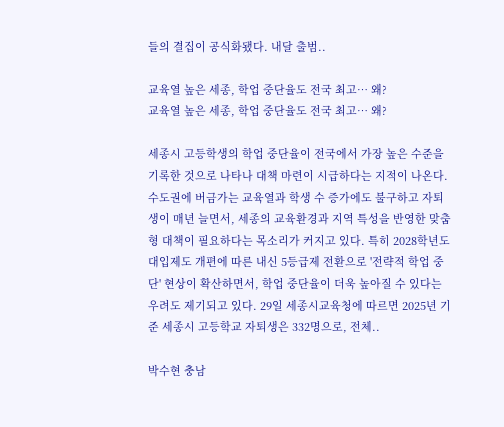들의 결집이 공식화됐다. 내달 출범..

교육열 높은 세종, 학업 중단율도 전국 최고… 왜?
교육열 높은 세종, 학업 중단율도 전국 최고… 왜?

세종시 고등학생의 학업 중단율이 전국에서 가장 높은 수준을 기록한 것으로 나타나 대책 마련이 시급하다는 지적이 나온다. 수도권에 버금가는 교육열과 학생 수 증가에도 불구하고 자퇴생이 매년 늘면서, 세종의 교육환경과 지역 특성을 반영한 맞춤형 대책이 필요하다는 목소리가 커지고 있다. 특히 2028학년도 대입제도 개편에 따른 내신 5등급제 전환으로 '전략적 학업 중단' 현상이 확산하면서, 학업 중단율이 더욱 높아질 수 있다는 우려도 제기되고 있다. 29일 세종시교육청에 따르면 2025년 기준 세종시 고등학교 자퇴생은 332명으로, 전체..

박수현 충남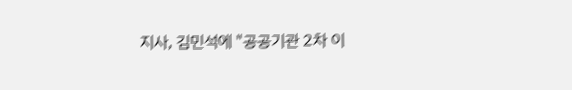지사, 김민석에 "공공기관 2차 이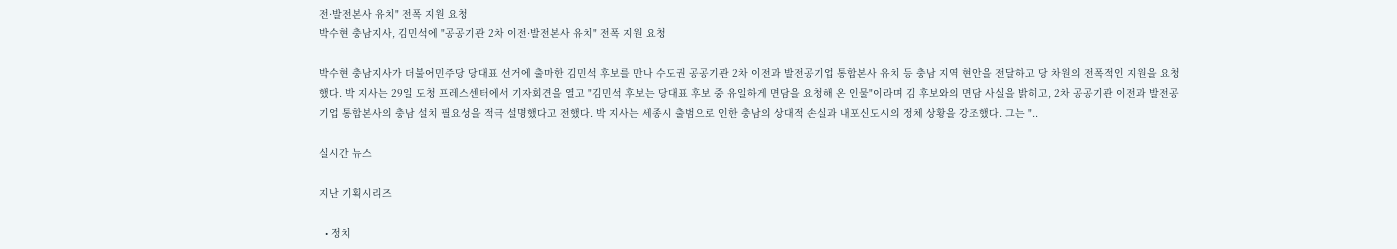전·발전본사 유치" 전폭 지원 요청
박수현 충남지사, 김민석에 "공공기관 2차 이전·발전본사 유치" 전폭 지원 요청

박수현 충남지사가 더불어민주당 당대표 선거에 출마한 김민석 후보를 만나 수도권 공공기관 2차 이전과 발전공기업 통합본사 유치 등 충남 지역 현안을 전달하고 당 차원의 전폭적인 지원을 요청했다. 박 지사는 29일 도청 프레스센터에서 기자회견을 열고 "김민석 후보는 당대표 후보 중 유일하게 면담을 요청해 온 인물"이라며 김 후보와의 면담 사실을 밝히고, 2차 공공기관 이전과 발전공기업 통합본사의 충남 설치 필요성을 적극 설명했다고 전했다. 박 지사는 세종시 출범으로 인한 충남의 상대적 손실과 내포신도시의 정체 상황을 강조했다. 그는 "..

실시간 뉴스

지난 기획시리즈

  • 정치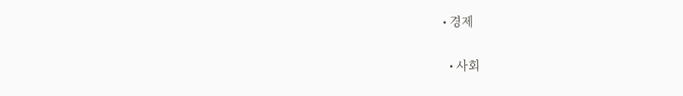• 경제

  • 사회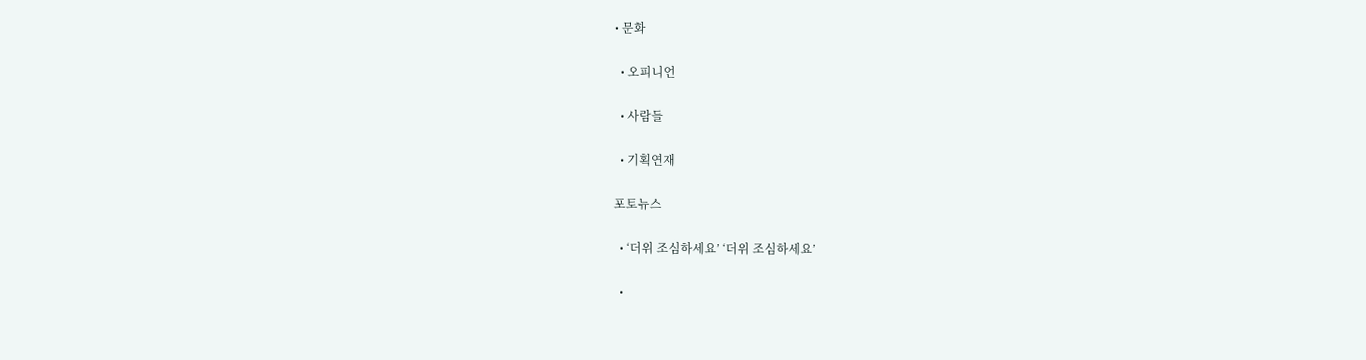• 문화

  • 오피니언

  • 사람들

  • 기획연재

포토뉴스

  • ‘더위 조심하세요’ ‘더위 조심하세요’

  •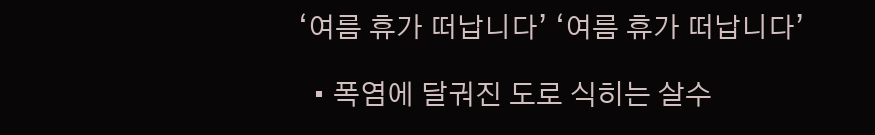‘여름 휴가 떠납니다’ ‘여름 휴가 떠납니다’

  • 폭염에 달궈진 도로 식히는 살수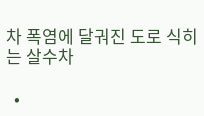차 폭염에 달궈진 도로 식히는 살수차

  •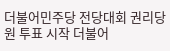더불어민주당 전당대회 권리당원 투표 시작 더불어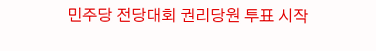민주당 전당대회 권리당원 투표 시작